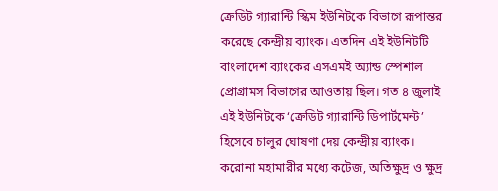ক্রেডিট গ্যারান্টি স্কিম ইউনিটকে বিভাগে রূপান্তর করেছে কেন্দ্রীয় ব্যাংক। এতদিন এই ইউনিটটি বাংলাদেশ ব্যাংকের এসএমই অ্যান্ড স্পেশাল প্রোগ্রামস বিভাগের আওতায় ছিল। গত ৪ জুলাই এই ইউনিটকে ‘ক্রেডিট গ্যারান্টি ডিপার্টমেন্ট’ হিসেবে চালুর ঘোষণা দেয় কেন্দ্রীয় ব্যাংক।
করোনা মহামারীর মধ্যে কটেজ, অতিক্ষুদ্র ও ক্ষুদ্র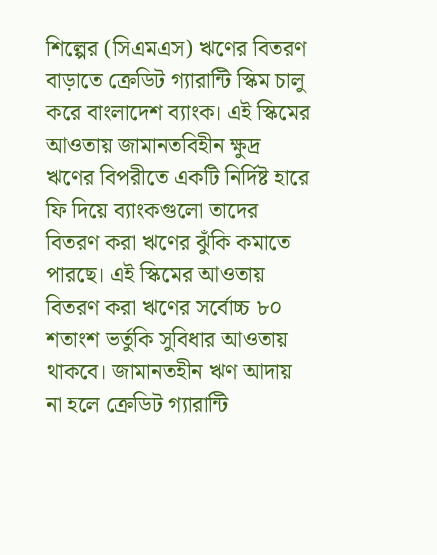শিল্পের (সিএমএস) ঋণের বিতরণ বাড়াতে ক্রেডিট গ্যারান্টি স্কিম চালু করে বাংলাদেশ ব্যাংক। এই স্কিমের আওতায় জামানতবিহীন ক্ষুদ্র ঋণের বিপরীতে একটি নির্দিষ্ট হারে ফি দিয়ে ব্যাংকগুলো তাদের বিতরণ করা ঋণের ঝুঁকি কমাতে পারছে। এই স্কিমের আওতায় বিতরণ করা ঋণের সর্বোচ্চ ৮০ শতাংশ ভর্তুকি সুবিধার আওতায় থাকবে। জামানতহীন ঋণ আদায় না হলে ক্রেডিট গ্যারান্টি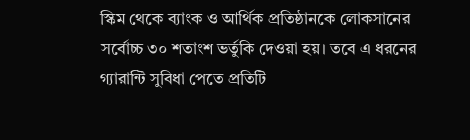স্কিম থেকে ব্যাংক ও আর্থিক প্রতিষ্ঠানকে লোকসানের সর্বোচ্চ ৩০ শতাংশ ভর্তুকি দেওয়া হয়। তবে এ ধরনের গ্যারান্টি সুবিধা পেতে প্রতিটি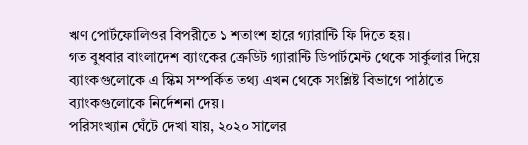ঋণ পোর্টফোলিওর বিপরীতে ১ শতাংশ হারে গ্যারান্টি ফি দিতে হয়।
গত বুধবার বাংলাদেশ ব্যাংকের ক্রেডিট গ্যারান্টি ডিপার্টমেন্ট থেকে সার্কুলার দিয়ে ব্যাংকগুলোকে এ স্কিম সম্পর্কিত তথ্য এখন থেকে সংশ্লিষ্ট বিভাগে পাঠাতে ব্যাংকগুলোকে নির্দেশনা দেয়।
পরিসংখ্যান ঘেঁটে দেখা যায়, ২০২০ সালের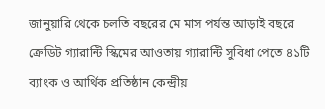জানুয়ারি থেকে চলতি বছরের মে মাস পর্যন্ত আড়াই বছরে ক্রেডিট গ্যারান্টি স্কিমের আওতায় গ্যারান্টি সুবিধা পেতে ৪১টি ব্যাংক ও আর্থিক প্রতিষ্ঠান কেন্দ্রীয়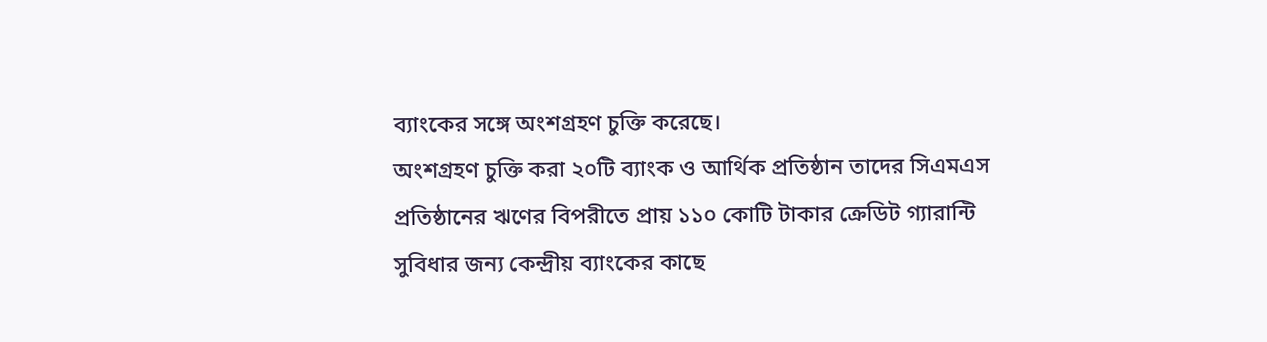ব্যাংকের সঙ্গে অংশগ্রহণ চুক্তি করেছে।
অংশগ্রহণ চুক্তি করা ২০টি ব্যাংক ও আর্থিক প্রতিষ্ঠান তাদের সিএমএস প্রতিষ্ঠানের ঋণের বিপরীতে প্রায় ১১০ কোটি টাকার ক্রেডিট গ্যারান্টি সুবিধার জন্য কেন্দ্রীয় ব্যাংকের কাছে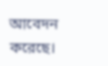আবেদন করেছে।